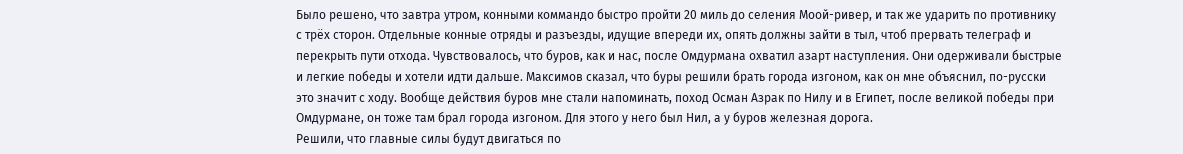Было решено, что завтра утром, конными коммандо быстро пройти 20 миль до селения Моой-ривер, и так же ударить по противнику с трёх сторон. Отдельные конные отряды и разъезды, идущие впереди их, опять должны зайти в тыл, чтоб прервать телеграф и перекрыть пути отхода. Чувствовалось, что буров, как и нас, после Омдурмана охватил азарт наступления. Они одерживали быстрые и легкие победы и хотели идти дальше. Максимов сказал, что буры решили брать города изгоном, как он мне объяснил, по-русски это значит с ходу. Вообще действия буров мне стали напоминать, поход Осман Азрак по Нилу и в Египет, после великой победы при Омдурмане, он тоже там брал города изгоном. Для этого у него был Нил, а у буров железная дорога.
Решили, что главные силы будут двигаться по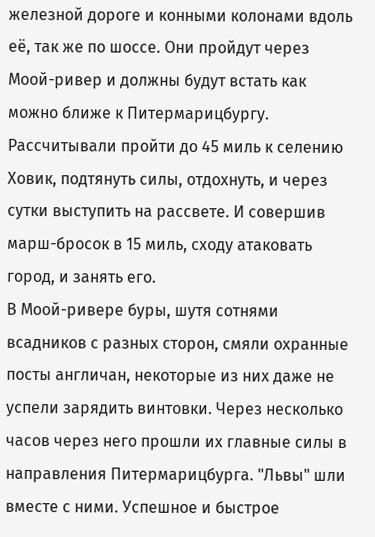железной дороге и конными колонами вдоль её, так же по шоссе. Они пройдут через Моой-ривер и должны будут встать как можно ближе к Питермарицбургу. Рассчитывали пройти до 45 миль к селению Ховик, подтянуть силы, отдохнуть, и через сутки выступить на рассвете. И совершив марш-бросок в 15 миль, сходу атаковать город, и занять его.
В Моой-ривере буры, шутя сотнями всадников с разных сторон, смяли охранные посты англичан, некоторые из них даже не успели зарядить винтовки. Через несколько часов через него прошли их главные силы в направления Питермарицбурга. "Львы" шли вместе с ними. Успешное и быстрое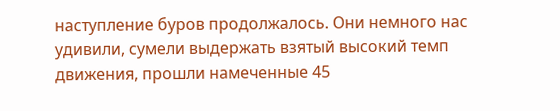наступление буров продолжалось. Они немного нас удивили, сумели выдержать взятый высокий темп движения, прошли намеченные 45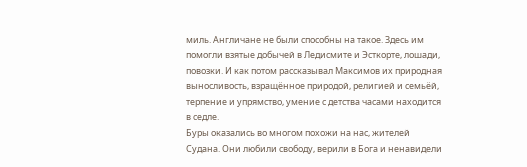миль. Англичане не были способны на такое. Здесь им помогли взятые добычей в Ледисмите и Эсткорте, лошади, повозки. И как потом рассказывал Максимов их природная выносливость, взращённое природой, религией и семьёй, терпение и упрямство, умение с детства часами находится в седле.
Буры оказались во многом похожи на нас, жителей Судана. Они любили свободу, верили в Бога и ненавидели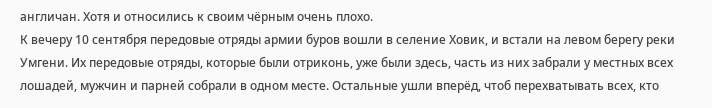англичан. Хотя и относились к своим чёрным очень плохо.
К вечеру 10 сентября передовые отряды армии буров вошли в селение Ховик, и встали на левом берегу реки Умгени. Их передовые отряды, которые были отриконь, уже были здесь, часть из них забрали у местных всех лошадей, мужчин и парней собрали в одном месте. Остальные ушли вперёд, чтоб перехватывать всех, кто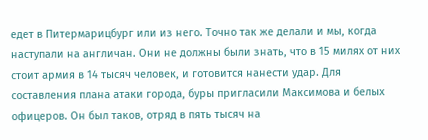едет в Питермарицбург или из него. Точно так же делали и мы, когда наступали на англичан. Они не должны были знать, что в 15 милях от них стоит армия в 14 тысяч человек, и готовится нанести удар. Для составления плана атаки города, буры пригласили Максимова и белых офицеров. Он был таков, отряд в пять тысяч на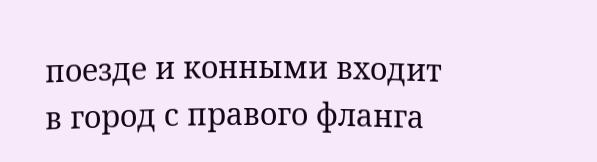поезде и конными входит в город с правого фланга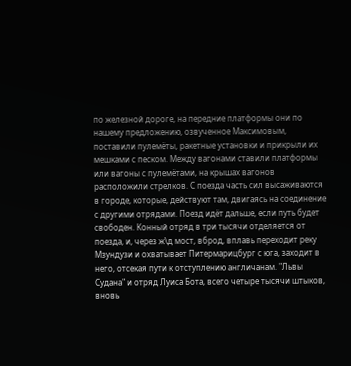по железной дороге, на передние платформы они по нашему предложению, озвученное Максимовым, поставили пулемёты, ракетные установки и прикрыли их мешками с песком. Между вагонами ставили платформы или вагоны с пулемётами, на крышах вагонов расположили стрелков. С поезда часть сил высаживаются в городе, которые, действуют там, двигаясь на соединение с другими отрядами. Поезд идёт дальше, если путь будет свободен. Конный отряд в три тысячи отделяется от поезда, и, через ж\д мост, вброд, вплавь переходит реку Мзундузи и охватывает Питермарицбург с юга, заходит в него, отсекая пути к отступлению англичанам. "Львы Судана" и отряд Луиса Бота, всего четыре тысячи штыков, вновь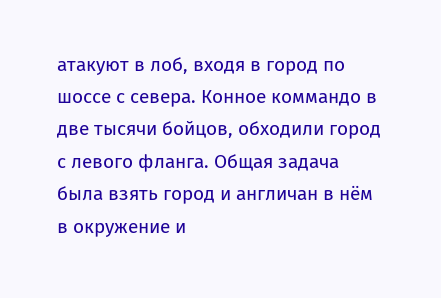атакуют в лоб, входя в город по шоссе с севера. Конное коммандо в две тысячи бойцов, обходили город с левого фланга. Общая задача была взять город и англичан в нём в окружение и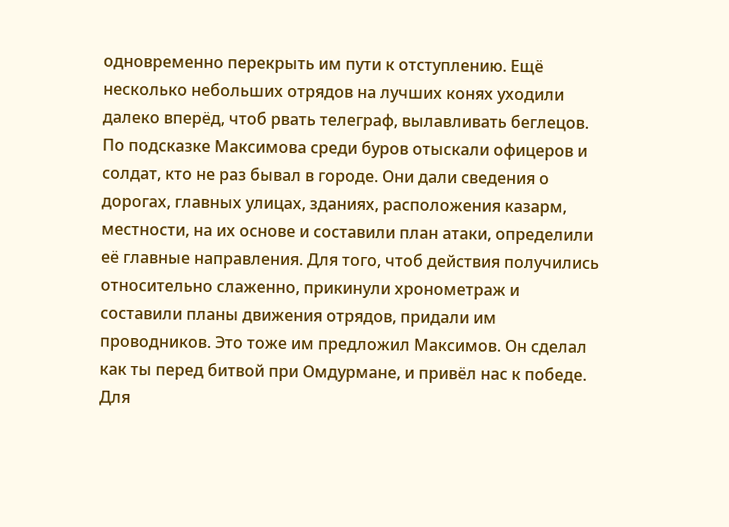одновременно перекрыть им пути к отступлению. Ещё несколько небольших отрядов на лучших конях уходили далеко вперёд, чтоб рвать телеграф, вылавливать беглецов.
По подсказке Максимова среди буров отыскали офицеров и солдат, кто не раз бывал в городе. Они дали сведения о дорогах, главных улицах, зданиях, расположения казарм, местности, на их основе и составили план атаки, определили её главные направления. Для того, чтоб действия получились относительно слаженно, прикинули хронометраж и составили планы движения отрядов, придали им проводников. Это тоже им предложил Максимов. Он сделал как ты перед битвой при Омдурмане, и привёл нас к победе. Для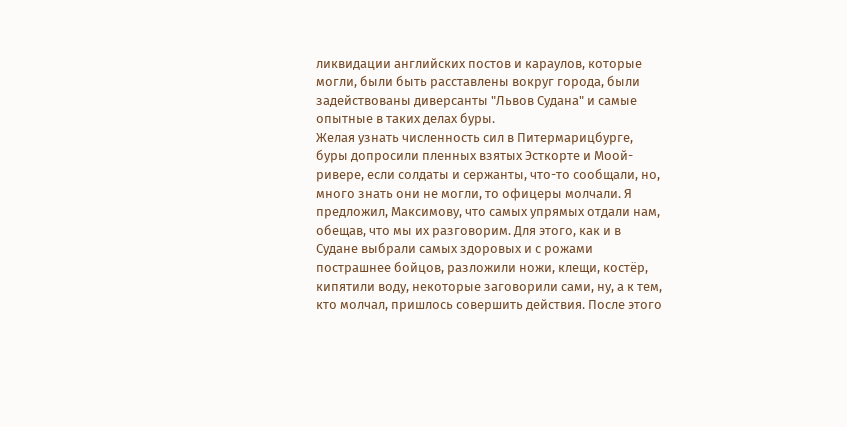ликвидации английских постов и караулов, которые могли, были быть расставлены вокруг города, были задействованы диверсанты "Львов Судана" и самые опытные в таких делах буры.
Желая узнать численность сил в Питермарицбурге, буры допросили пленных взятых Эсткорте и Моой-ривере, если солдаты и сержанты, что-то сообщали, но, много знать они не могли, то офицеры молчали. Я предложил, Максимову, что самых упрямых отдали нам, обещав, что мы их разговорим. Для этого, как и в Судане выбрали самых здоровых и с рожами пострашнее бойцов, разложили ножи, клещи, костёр, кипятили воду, некоторые заговорили сами, ну, а к тем, кто молчал, пришлось совершить действия. После этого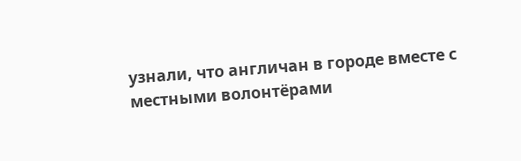узнали, что англичан в городе вместе с местными волонтёрами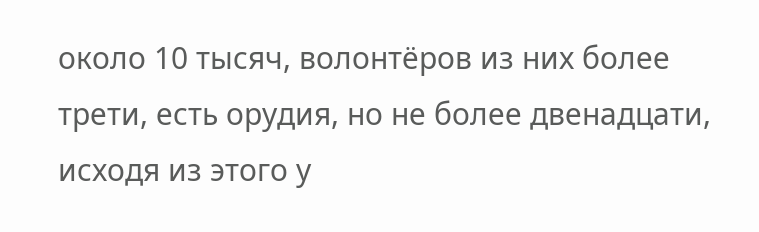около 10 тысяч, волонтёров из них более трети, есть орудия, но не более двенадцати, исходя из этого у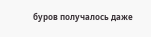буров получалось даже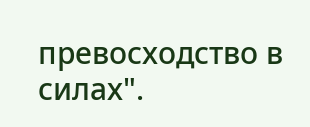превосходство в силах".